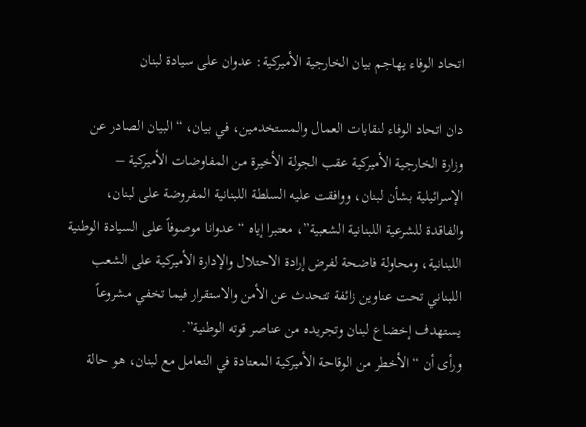اتحاد الوفاء يهاجم بيان الخارجية الأميركية: عدوان على سيادة لبنان

دان اتحاد الوفاء لنقابات العمال والمستخدمين، في بيان، “البيان الصادر عن وزارة الخارجية الأميركية عقب الجولة الأخيرة من المفاوضات الأميركية – الإسرائيلية بشأن لبنان، ووافقت عليه السلطة اللبنانية المفروضة على لبنان، والفاقدة للشرعية اللبنانية الشعبية”، معتبرا إياه “عدوانا موصوفاً على السيادة الوطنية اللبنانية، ومحاولة فاضحة لفرض إرادة الاحتلال والإدارة الأميركية على الشعب اللبناني تحت عناوين زائفة تتحدث عن الأمن والاستقرار فيما تخفي مشروعاً يستهدف إخضاع لبنان وتجريده من عناصر قوته الوطنية”.
ورأى أن “الأخطر من الوقاحة الأميركية المعتادة في التعامل مع لبنان، هو حالة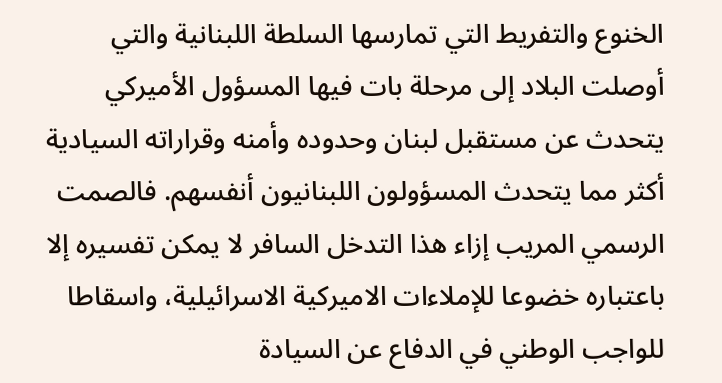الخنوع والتفريط التي تمارسها السلطة اللبنانية والتي أوصلت البلاد إلى مرحلة بات فيها المسؤول الأميركي يتحدث عن مستقبل لبنان وحدوده وأمنه وقراراته السيادية أكثر مما يتحدث المسؤولون اللبنانيون أنفسهم. فالصمت الرسمي المريب إزاء هذا التدخل السافر لا يمكن تفسيره إلا باعتباره خضوعا للإملاءات الاميركية الاسرائيلية، واسقاطا للواجب الوطني في الدفاع عن السيادة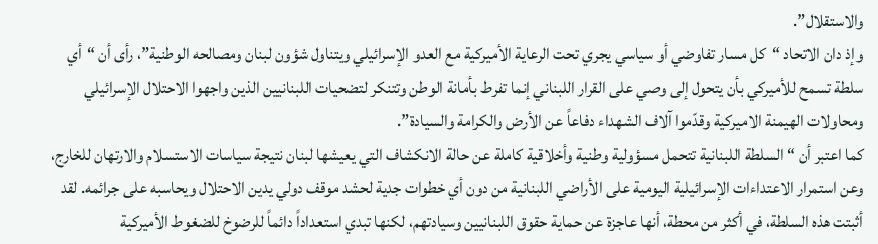والاستقلال”.
وإذ دان الاتحاد “كل مسار تفاوضي أو سياسي يجري تحت الرعاية الأميركية مع العدو الإسرائيلي ويتناول شؤون لبنان ومصالحه الوطنية”، رأى أن “أي سلطة تسمح للأميركي بأن يتحول إلى وصي على القرار اللبناني إنما تفرط بأمانة الوطن وتتنكر لتضحيات اللبنانيين الذين واجهوا الاحتلال الإسرائيلي ومحاولات الهيمنة الاميركية وقدّموا آلاف الشهداء دفاعاً عن الأرض والكرامة والسيادة”.
كما اعتبر أن “السلطة اللبنانية تتحمل مسؤولية وطنية وأخلاقية كاملة عن حالة الانكشاف التي يعيشها لبنان نتيجة سياسات الاستسلام والارتهان للخارج، وعن استمرار الاعتداءات الإسرائيلية اليومية على الأراضي اللبنانية من دون أي خطوات جدية لحشد موقف دولي يدين الاحتلال ويحاسبه على جرائمه. لقد أثبتت هذه السلطة، في أكثر من محطة، أنها عاجزة عن حماية حقوق اللبنانيين وسيادتهم، لكنها تبدي استعداداً دائماً للرضوخ للضغوط الأميركية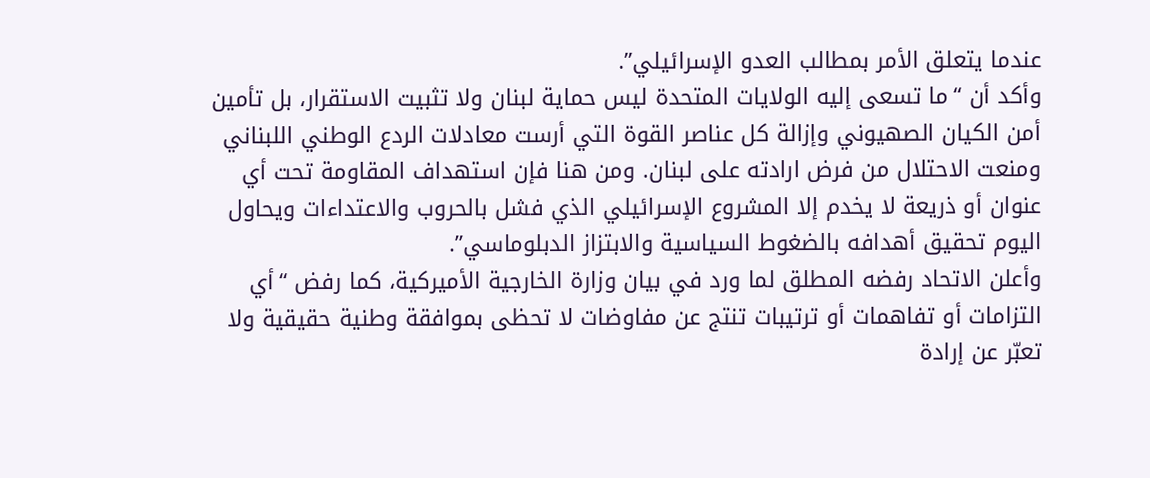عندما يتعلق الأمر بمطالب العدو الإسرائيلي”.
وأكد أن “ما تسعى إليه الولايات المتحدة ليس حماية لبنان ولا تثبيت الاستقرار، بل تأمين أمن الكيان الصهيوني وإزالة كل عناصر القوة التي أرست معادلات الردع الوطني اللبناني ومنعت الاحتلال من فرض ارادته على لبنان. ومن هنا فإن استهداف المقاومة تحت أي عنوان أو ذريعة لا يخدم إلا المشروع الإسرائيلي الذي فشل بالحروب والاعتداءات ويحاول اليوم تحقيق أهدافه بالضغوط السياسية والابتزاز الدبلوماسي”.
وأعلن الاتحاد رفضه المطلق لما ورد في بيان وزارة الخارجية الأميركية، كما رفض “أي التزامات أو تفاهمات أو ترتيبات تنتج عن مفاوضات لا تحظى بموافقة وطنية حقيقية ولا تعبّر عن إرادة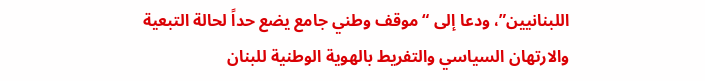اللبنانيين”، ودعا إلى “موقف وطني جامع يضع حداً لحالة التبعية والارتهان السياسي والتفريط بالهوية الوطنية للبنان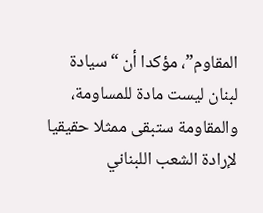المقاوم”، مؤكدا أن “سيادة لبنان ليست مادة للمساومة، والمقاومة ستبقى ممثلا حقيقيا لإرادة الشعب اللبناني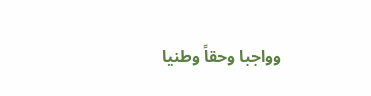وواجبا وحقاً وطنيا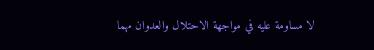لا مساومة عليه في مواجهة الاحتلال والعدوان مهما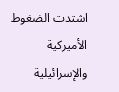اشتدت الضغوط الأميركية والإسرائيلية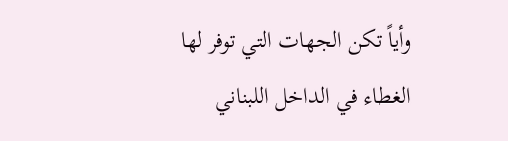وأياً تكن الجهات التي توفر لها الغطاء في الداخل اللبناني